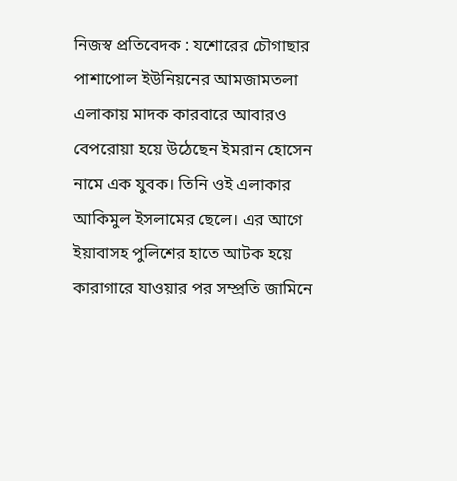নিজস্ব প্রতিবেদক : যশোরের চৌগাছার পাশাপোল ইউনিয়নের আমজামতলা এলাকায় মাদক কারবারে আবারও বেপরোয়া হয়ে উঠেছেন ইমরান হোসেন নামে এক যুবক। তিনি ওই এলাকার আকিমুল ইসলামের ছেলে। এর আগে ইয়াবাসহ পুলিশের হাতে আটক হয়ে কারাগারে যাওয়ার পর সম্প্রতি জামিনে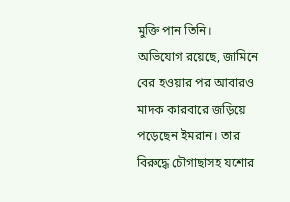মুক্তি পান তিনি। অভিযোগ রয়েছে, জামিনে বের হওয়ার পর আবারও মাদক কারবারে জড়িয়ে পড়েছেন ইমরান। তার বিরুদ্ধে চৌগাছাসহ যশোর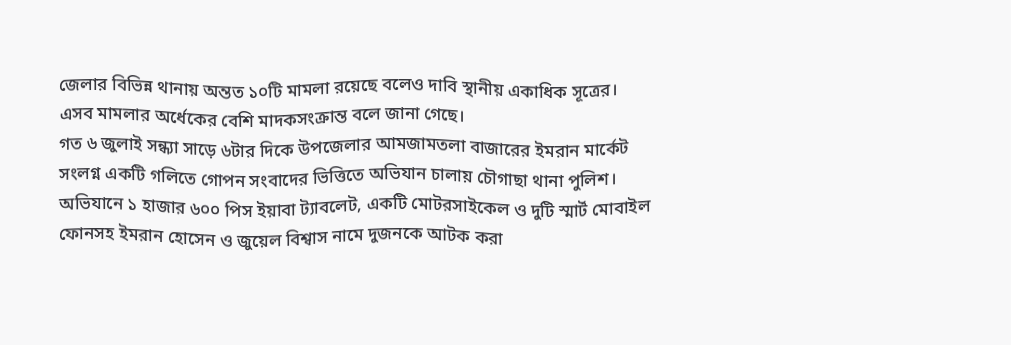জেলার বিভিন্ন থানায় অন্তত ১০টি মামলা রয়েছে বলেও দাবি স্থানীয় একাধিক সূত্রের। এসব মামলার অর্ধেকের বেশি মাদকসংক্রান্ত বলে জানা গেছে।
গত ৬ জুলাই সন্ধ্যা সাড়ে ৬টার দিকে উপজেলার আমজামতলা বাজারের ইমরান মার্কেট সংলগ্ন একটি গলিতে গোপন সংবাদের ভিত্তিতে অভিযান চালায় চৌগাছা থানা পুলিশ। অভিযানে ১ হাজার ৬০০ পিস ইয়াবা ট্যাবলেট, একটি মোটরসাইকেল ও দুটি স্মার্ট মোবাইল ফোনসহ ইমরান হোসেন ও জুয়েল বিশ্বাস নামে দুজনকে আটক করা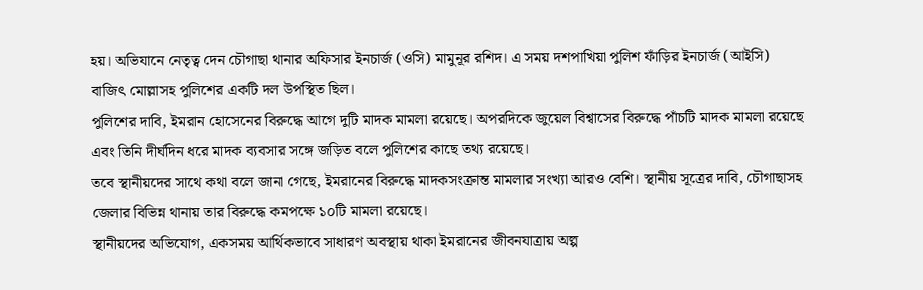হয়। অভিযানে নেতৃত্ব দেন চৌগাছা থানার অফিসার ইনচার্জ (ওসি) মামুনূর রশিদ। এ সময় দশপাখিয়া পুলিশ ফাঁড়ির ইনচার্জ (আইসি) বাজিৎ মোল্লাসহ পুলিশের একটি দল উপস্থিত ছিল।
পুলিশের দাবি, ইমরান হোসেনের বিরুদ্ধে আগে দুটি মাদক মামলা রয়েছে। অপরদিকে জুয়েল বিশ্বাসের বিরুদ্ধে পাঁচটি মাদক মামলা রয়েছে এবং তিনি দীর্ঘদিন ধরে মাদক ব্যবসার সঙ্গে জড়িত বলে পুলিশের কাছে তথ্য রয়েছে।
তবে স্থানীয়দের সাথে কথা বলে জানা গেছে, ইমরানের বিরুদ্ধে মাদকসংক্রান্ত মামলার সংখ্যা আরও বেশি। স্থানীয় সূত্রের দাবি, চৌগাছাসহ জেলার বিভিন্ন থানায় তার বিরুদ্ধে কমপক্ষে ১০টি মামলা রয়েছে।
স্থানীয়দের অভিযোগ, একসময় আর্থিকভাবে সাধারণ অবস্থায় থাকা ইমরানের জীবনযাত্রায় অল্প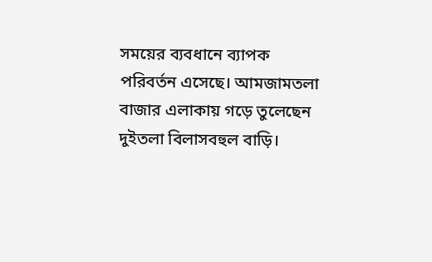সময়ের ব্যবধানে ব্যাপক পরিবর্তন এসেছে। আমজামতলা বাজার এলাকায় গড়ে তুলেছেন দুইতলা বিলাসবহুল বাড়ি।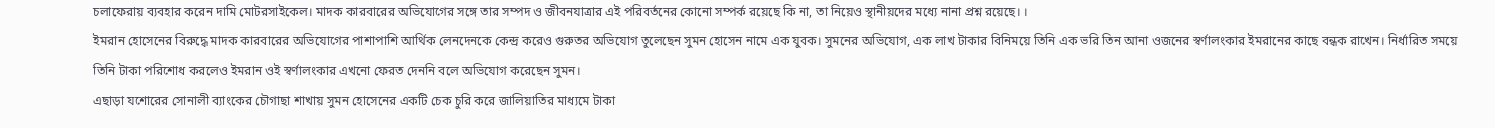চলাফেরায় ব্যবহার করেন দামি মোটরসাইকেল। মাদক কারবারের অভিযোগের সঙ্গে তার সম্পদ ও জীবনযাত্রার এই পরিবর্তনের কোনো সম্পর্ক রয়েছে কি না, তা নিয়েও স্থানীয়দের মধ্যে নানা প্রশ্ন রয়েছে। ।
ইমরান হোসেনের বিরুদ্ধে মাদক কারবারের অভিযোগের পাশাপাশি আর্থিক লেনদেনকে কেন্দ্র করেও গুরুতর অভিযোগ তুলেছেন সুমন হোসেন নামে এক যুবক। সুমনের অভিযোগ, এক লাখ টাকার বিনিময়ে তিনি এক ভরি তিন আনা ওজনের স্বর্ণালংকার ইমরানের কাছে বন্ধক রাখেন। নির্ধারিত সময়ে তিনি টাকা পরিশোধ করলেও ইমরান ওই স্বর্ণালংকার এখনো ফেরত দেননি বলে অভিযোগ করেছেন সুমন।
এছাড়া যশোরের সোনালী ব্যাংকের চৌগাছা শাখায় সুমন হোসেনের একটি চেক চুরি করে জালিয়াতির মাধ্যমে টাকা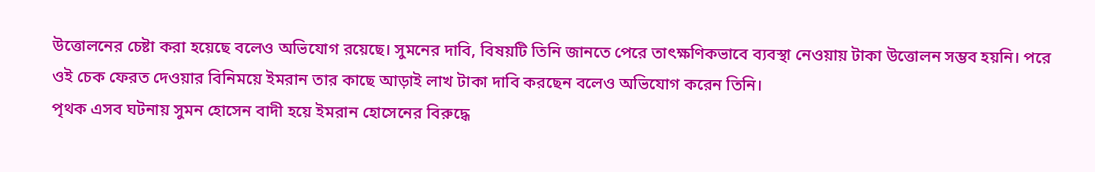উত্তোলনের চেষ্টা করা হয়েছে বলেও অভিযোগ রয়েছে। সুমনের দাবি, বিষয়টি তিনি জানতে পেরে তাৎক্ষণিকভাবে ব্যবস্থা নেওয়ায় টাকা উত্তোলন সম্ভব হয়নি। পরে ওই চেক ফেরত দেওয়ার বিনিময়ে ইমরান তার কাছে আড়াই লাখ টাকা দাবি করছেন বলেও অভিযোগ করেন তিনি।
পৃথক এসব ঘটনায় সুমন হোসেন বাদী হয়ে ইমরান হোসেনের বিরুদ্ধে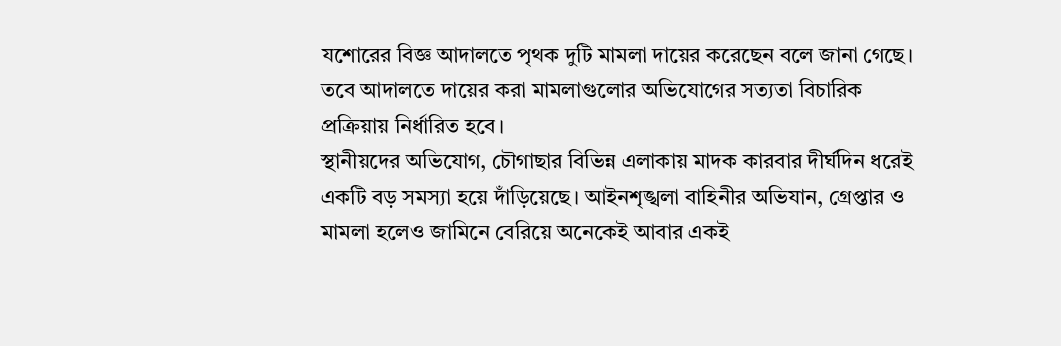যশোরের বিজ্ঞ আদালতে পৃথক দুটি মামলা দায়ের করেছেন বলে জানা গেছে। তবে আদালতে দায়ের করা মামলাগুলোর অভিযোগের সত্যতা বিচারিক প্রক্রিয়ায় নির্ধারিত হবে।
স্থানীয়দের অভিযোগ, চৌগাছার বিভিন্ন এলাকায় মাদক কারবার দীর্ঘদিন ধরেই একটি বড় সমস্যা হয়ে দাঁড়িয়েছে। আইনশৃঙ্খলা বাহিনীর অভিযান, গ্রেপ্তার ও মামলা হলেও জামিনে বেরিয়ে অনেকেই আবার একই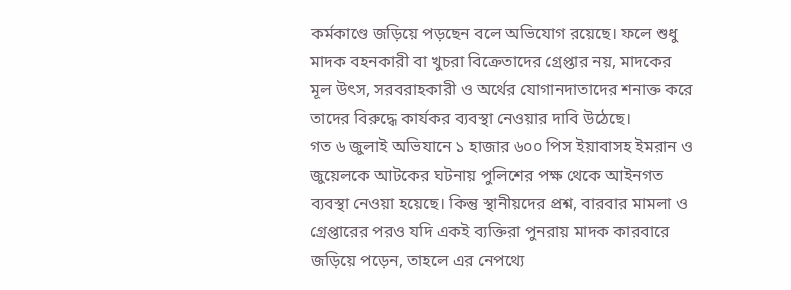কর্মকাণ্ডে জড়িয়ে পড়ছেন বলে অভিযোগ রয়েছে। ফলে শুধু মাদক বহনকারী বা খুচরা বিক্রেতাদের গ্রেপ্তার নয়, মাদকের মূল উৎস, সরবরাহকারী ও অর্থের যোগানদাতাদের শনাক্ত করে তাদের বিরুদ্ধে কার্যকর ব্যবস্থা নেওয়ার দাবি উঠেছে।
গত ৬ জুলাই অভিযানে ১ হাজার ৬০০ পিস ইয়াবাসহ ইমরান ও জুয়েলকে আটকের ঘটনায় পুলিশের পক্ষ থেকে আইনগত ব্যবস্থা নেওয়া হয়েছে। কিন্তু স্থানীয়দের প্রশ্ন, বারবার মামলা ও গ্রেপ্তারের পরও যদি একই ব্যক্তিরা পুনরায় মাদক কারবারে জড়িয়ে পড়েন, তাহলে এর নেপথ্যে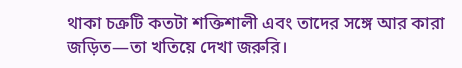থাকা চক্রটি কতটা শক্তিশালী এবং তাদের সঙ্গে আর কারা জড়িত—তা খতিয়ে দেখা জরুরি।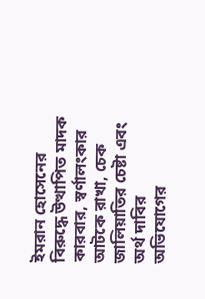ইমরান হোসেনের বিরুদ্ধে উত্থাপিত মাদক কারবার, স্বর্ণালংকার আটকে রাখা, চেক জালিয়াতির চেষ্টা এবং অর্থ দাবির অভিযোগের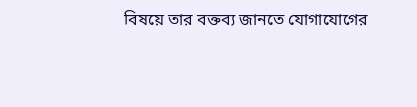বিষয়ে তার বক্তব্য জানতে যোগাযোগের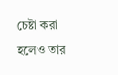চেষ্টা করা হলেও তার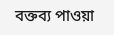বক্তব্য পাওয়া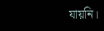যায়নি।